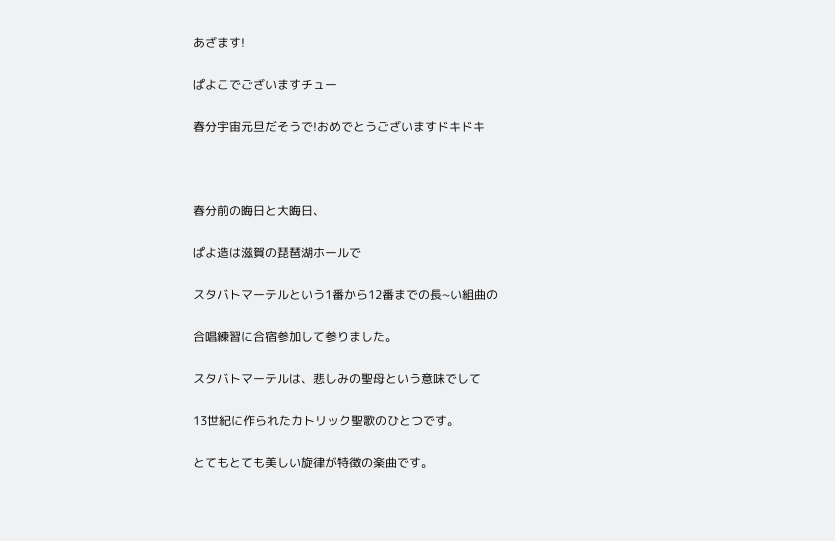あざます!

ぱよこでございますチュー

春分宇宙元旦だそうで!おめでとうございますドキドキ



春分前の晦日と大晦日、

ぱよ造は滋賀の琵琶湖ホールで

スタバトマーテルという1番から12番までの長~い組曲の

合唱練習に合宿参加して参りました。

スタバトマーテルは、悲しみの聖母という意味でして

13世紀に作られたカトリック聖歌のひとつです。

とてもとても美しい旋律が特徴の楽曲です。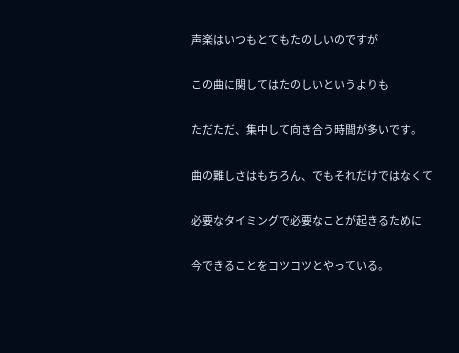声楽はいつもとてもたのしいのですが

この曲に関してはたのしいというよりも

ただただ、集中して向き合う時間が多いです。

曲の難しさはもちろん、でもそれだけではなくて

必要なタイミングで必要なことが起きるために

今できることをコツコツとやっている。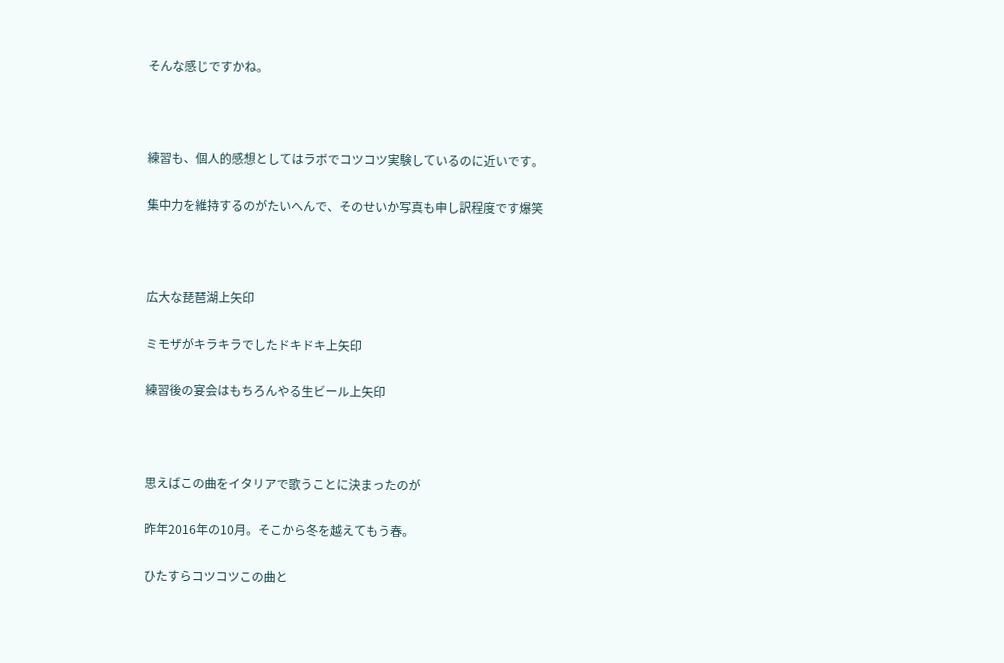そんな感じですかね。



練習も、個人的感想としてはラボでコツコツ実験しているのに近いです。

集中力を維持するのがたいへんで、そのせいか写真も申し訳程度です爆笑



広大な琵琶湖上矢印

ミモザがキラキラでしたドキドキ上矢印

練習後の宴会はもちろんやる生ビール上矢印



思えばこの曲をイタリアで歌うことに決まったのが

昨年2016年の10月。そこから冬を越えてもう春。

ひたすらコツコツこの曲と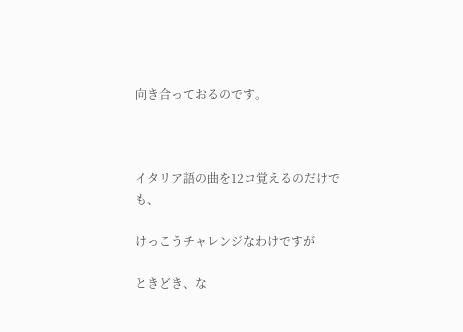向き合っておるのです。



イタリア語の曲を12コ覚えるのだけでも、

けっこうチャレンジなわけですが

ときどき、な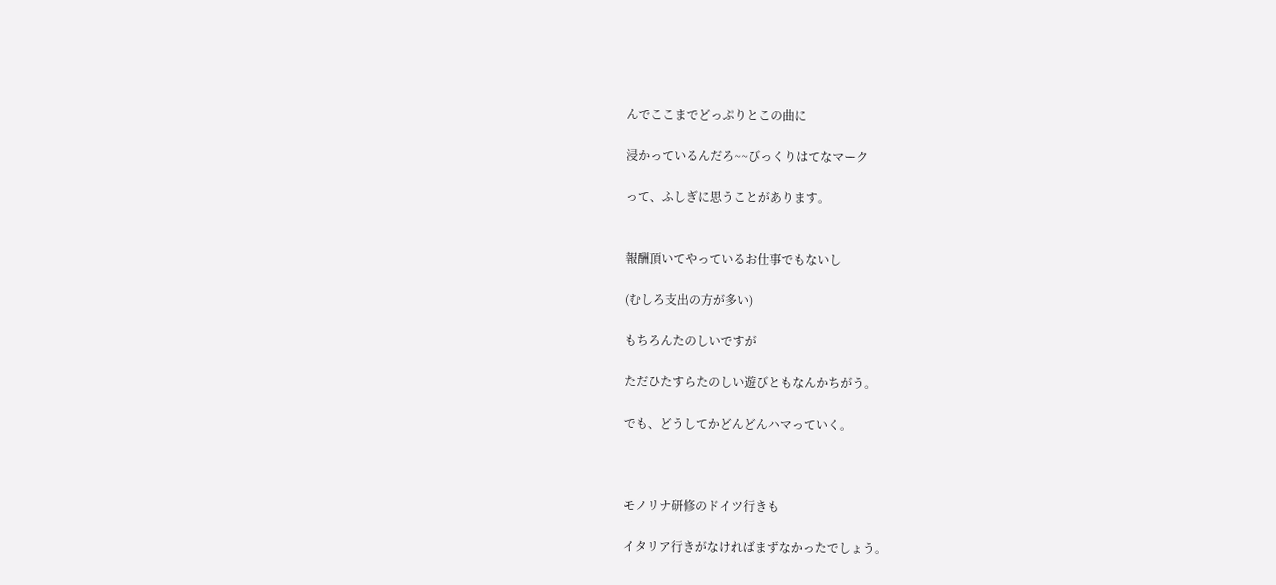んでここまでどっぷりとこの曲に

浸かっているんだろ~~びっくりはてなマーク

って、ふしぎに思うことがあります。


報酬頂いてやっているお仕事でもないし

(むしろ支出の方が多い)

もちろんたのしいですが

ただひたすらたのしい遊びともなんかちがう。

でも、どうしてかどんどんハマっていく。



モノリナ研修のドイツ行きも

イタリア行きがなければまずなかったでしょう。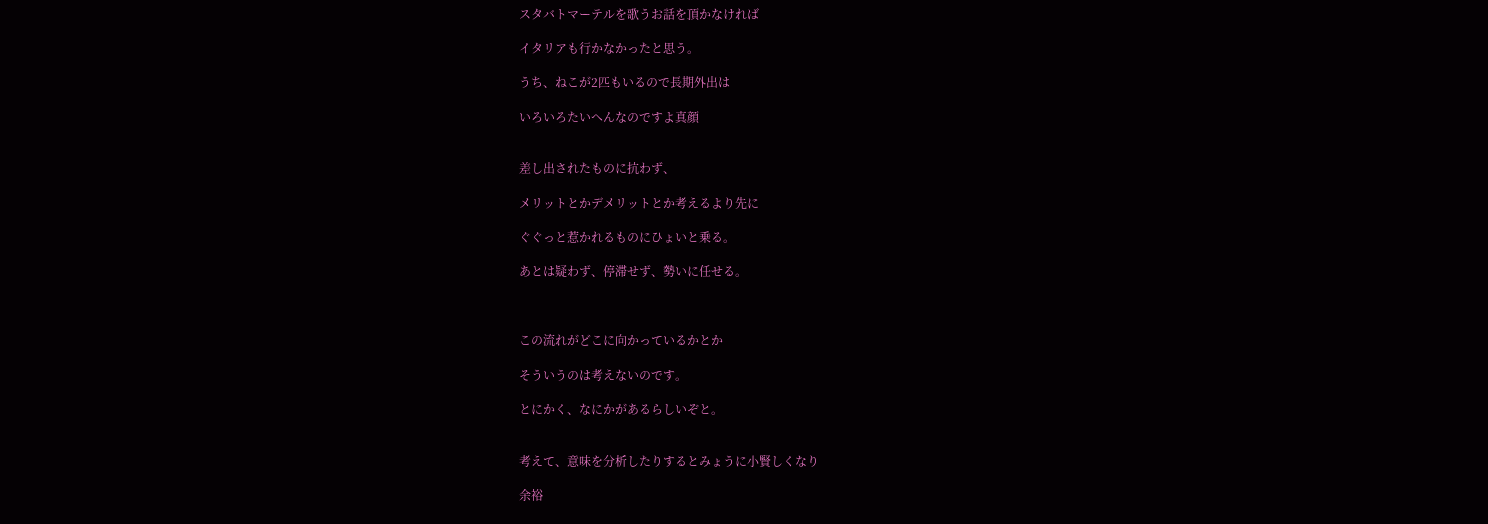スタバトマーテルを歌うお話を頂かなければ

イタリアも行かなかったと思う。

うち、ねこが2匹もいるので長期外出は

いろいろたいへんなのですよ真顔


差し出されたものに抗わず、

メリットとかデメリットとか考えるより先に

ぐぐっと惹かれるものにひょいと乗る。

あとは疑わず、停滞せず、勢いに任せる。



この流れがどこに向かっているかとか

そういうのは考えないのです。

とにかく、なにかがあるらしいぞと。


考えて、意味を分析したりするとみょうに小賢しくなり

余裕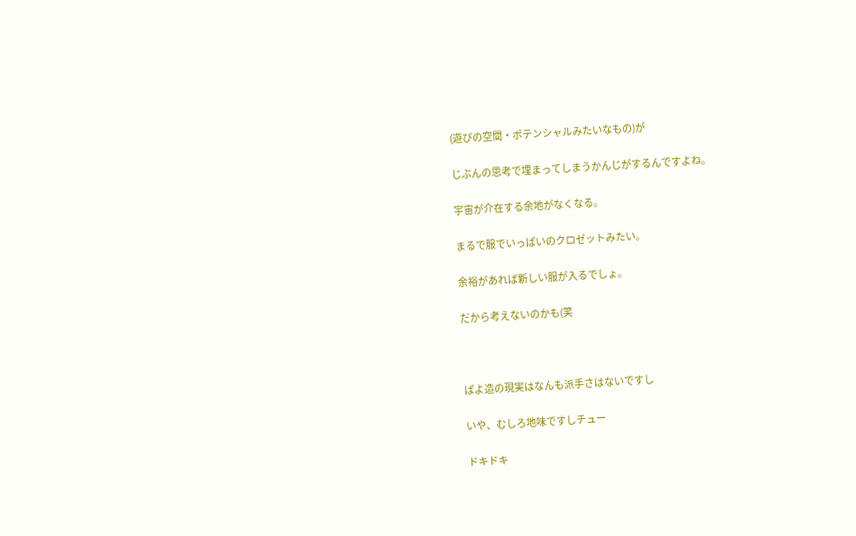(遊びの空間・ポテンシャルみたいなもの)が

じぶんの思考で埋まってしまうかんじがするんですよね。

宇宙が介在する余地がなくなる。

まるで服でいっぱいのクロゼットみたい。

余裕があれば新しい服が入るでしょ。

だから考えないのかも(笑



ぱよ造の現実はなんも派手さはないですし

いや、むしろ地味ですしチュー

ドキドキ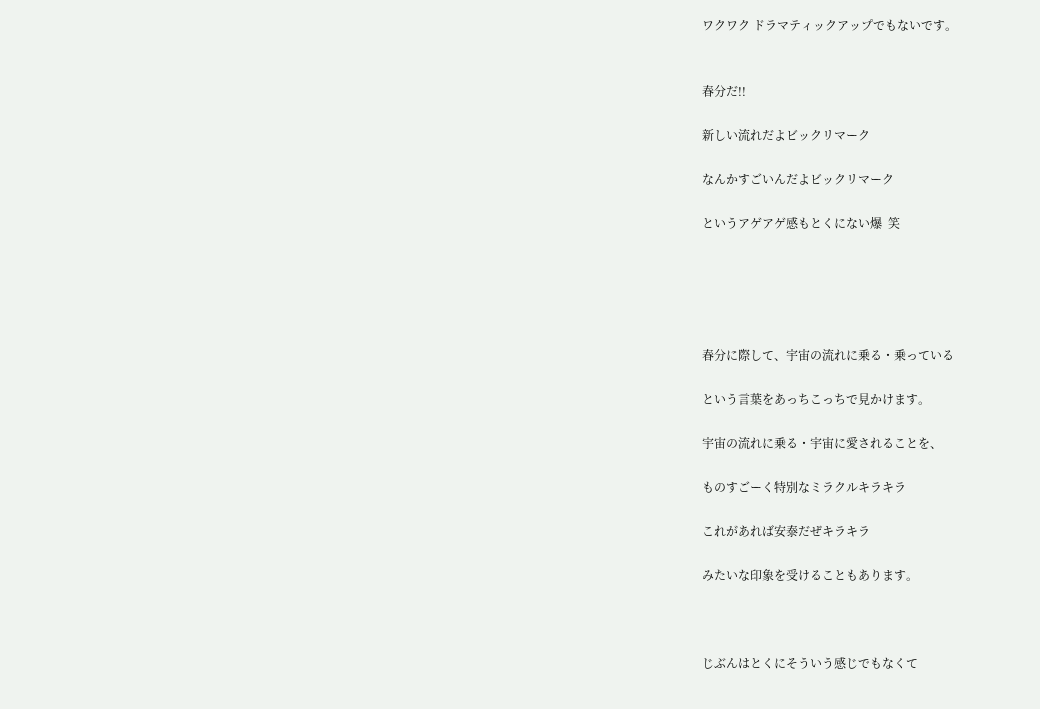ワクワク ドラマティックアップでもないです。


春分だ!!

新しい流れだよビックリマーク

なんかすごいんだよビックリマーク

というアゲアゲ感もとくにない爆  笑





春分に際して、宇宙の流れに乗る・乗っている

という言葉をあっちこっちで見かけます。

宇宙の流れに乗る・宇宙に愛されることを、

ものすごーく特別なミラクルキラキラ

これがあれば安泰だぜキラキラ

みたいな印象を受けることもあります。



じぶんはとくにそういう感じでもなくて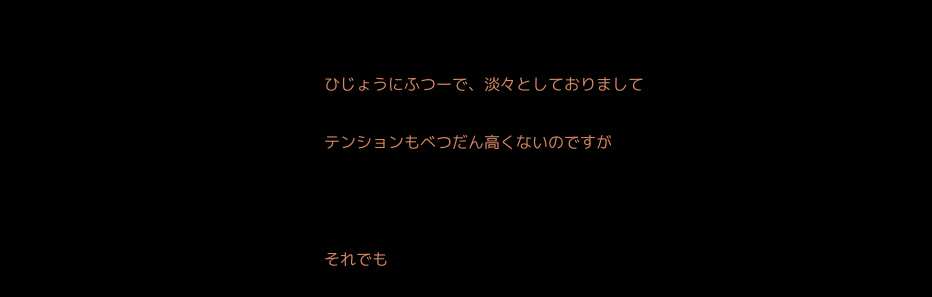ひじょうにふつーで、淡々としておりまして

テンションもべつだん高くないのですが



それでも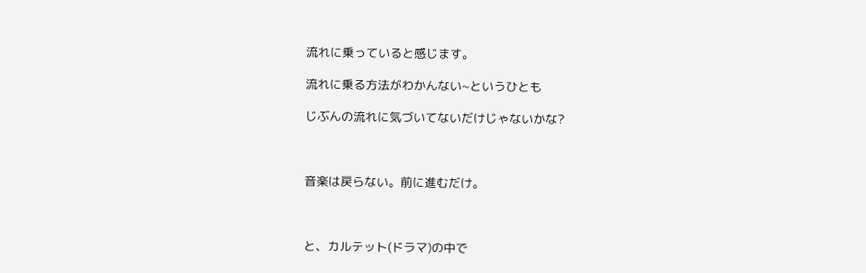流れに乗っていると感じます。

流れに乗る方法がわかんない~というひとも

じぶんの流れに気づいてないだけじゃないかな?



音楽は戻らない。前に進むだけ。



と、カルテット(ドラマ)の中で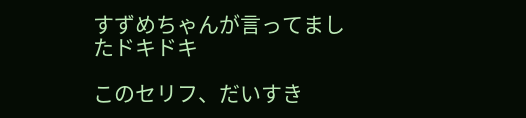すずめちゃんが言ってましたドキドキ

このセリフ、だいすき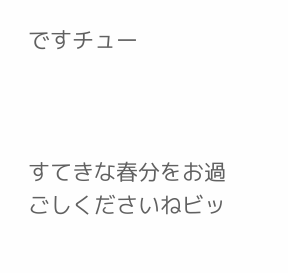ですチュー



すてきな春分をお過ごしくださいねビッ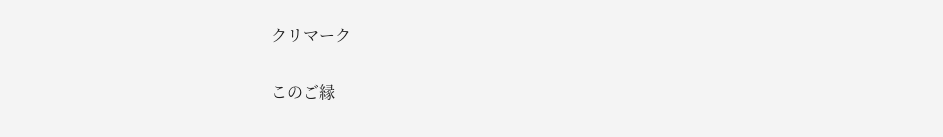クリマーク

このご縁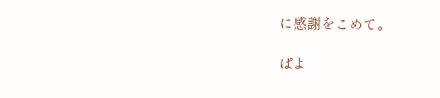に感謝をこめて。

ぱよ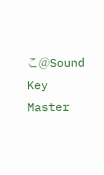こ@Sound Key Master